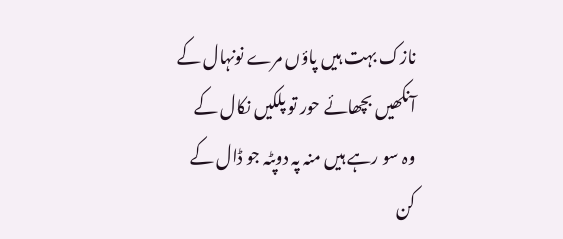نازک بہت ہیں پاؤں مرے نونہال کے
آنکھیں بچھائے حور تو پلکیں نکال کے
وہ سو رہے ہیں منہ پہ دوپٹہ جو ڈال کے
کن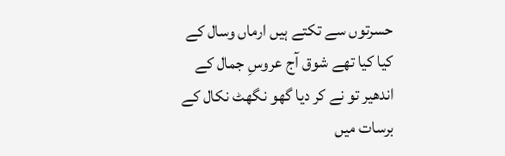حسرتوں سے تکتے ہیں ارماں وسال کے
کیا کیا تھے شوق آج عروسِ جمال کے
اندھیر تو نے کر دیا گھو نگھٹ نکال کے
برسات میں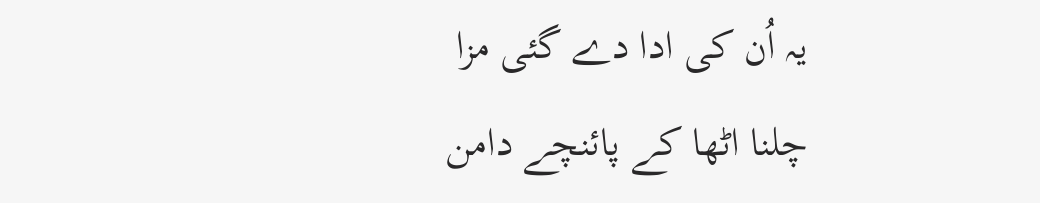یہ اُن کی ادا دے گئی مزا
چلنا اٹھا کے پائنچے دامن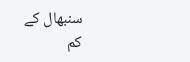سنبھال کے
کم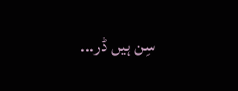سِن ہیں ڈر...